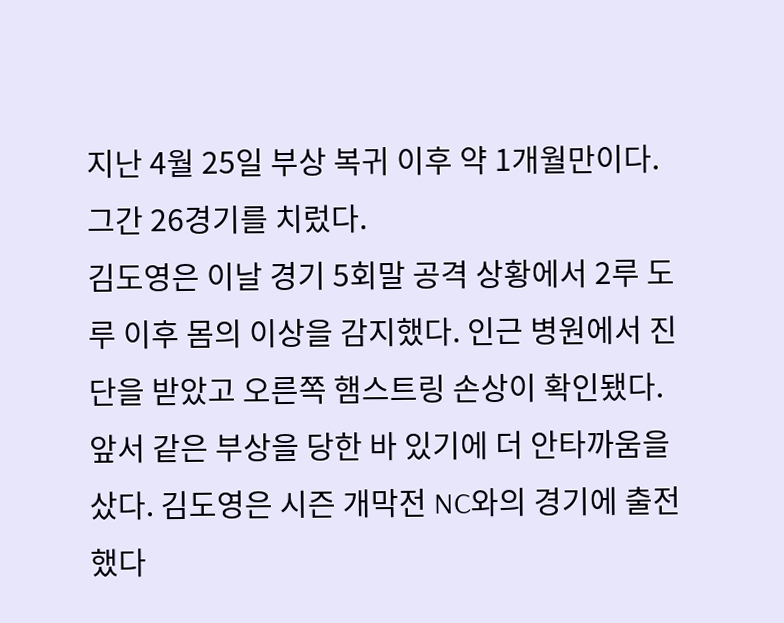지난 4월 25일 부상 복귀 이후 약 1개월만이다. 그간 26경기를 치렀다.
김도영은 이날 경기 5회말 공격 상황에서 2루 도루 이후 몸의 이상을 감지했다. 인근 병원에서 진단을 받았고 오른쪽 햄스트링 손상이 확인됐다.
앞서 같은 부상을 당한 바 있기에 더 안타까움을 샀다. 김도영은 시즌 개막전 NC와의 경기에 출전했다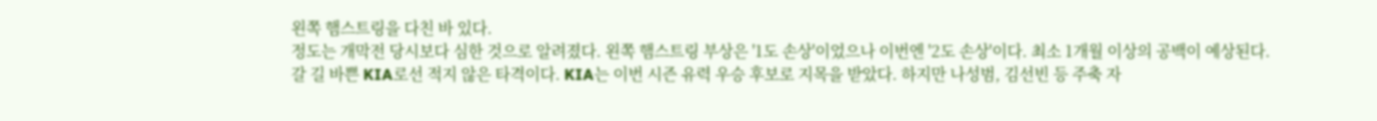왼쪽 햄스트링을 다친 바 있다.
정도는 개막전 당시보다 심한 것으로 알려졌다. 왼쪽 햄스트링 부상은 '1도 손상'이었으나 이번엔 '2도 손상'이다. 최소 1개월 이상의 공백이 예상된다.
갈 길 바쁜 KIA로선 적지 않은 타격이다. KIA는 이번 시즌 유력 우승 후보로 지목을 받았다. 하지만 나성범, 김선빈 등 주축 자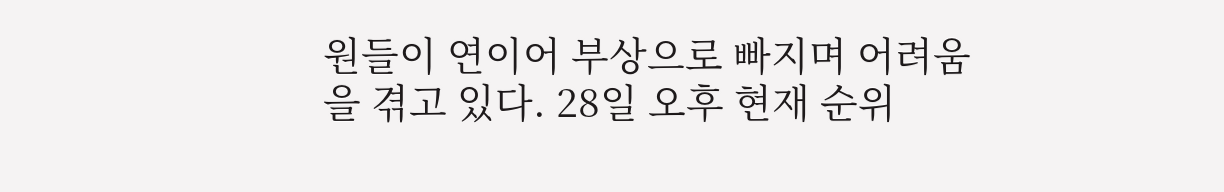원들이 연이어 부상으로 빠지며 어려움을 겪고 있다. 28일 오후 현재 순위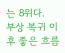는 8위다.
부상 복귀 이후 좋은 흐름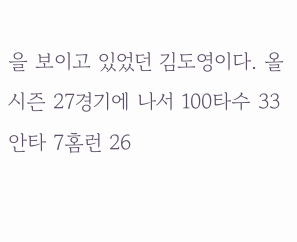을 보이고 있었던 김도영이다. 올시즌 27경기에 나서 100타수 33안타 7홈런 26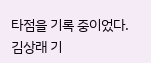타점을 기록 중이었다.
김상래 기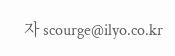자 scourge@ilyo.co.kr